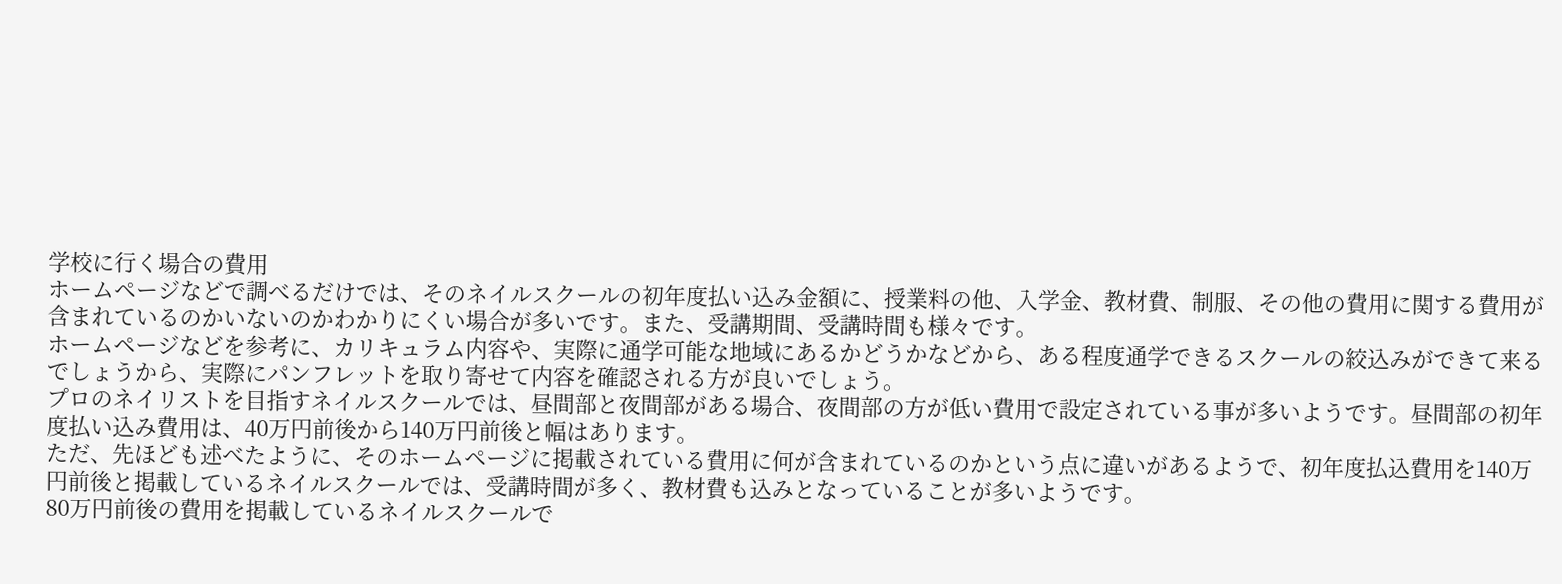学校に行く場合の費用
ホームページなどで調べるだけでは、そのネイルスクールの初年度払い込み金額に、授業料の他、入学金、教材費、制服、その他の費用に関する費用が含まれているのかいないのかわかりにくい場合が多いです。また、受講期間、受講時間も様々です。
ホームページなどを参考に、カリキュラム内容や、実際に通学可能な地域にあるかどうかなどから、ある程度通学できるスクールの絞込みができて来るでしょうから、実際にパンフレットを取り寄せて内容を確認される方が良いでしょう。
プロのネイリストを目指すネイルスクールでは、昼間部と夜間部がある場合、夜間部の方が低い費用で設定されている事が多いようです。昼間部の初年度払い込み費用は、40万円前後から140万円前後と幅はあります。
ただ、先ほども述べたように、そのホームページに掲載されている費用に何が含まれているのかという点に違いがあるようで、初年度払込費用を140万円前後と掲載しているネイルスクールでは、受講時間が多く、教材費も込みとなっていることが多いようです。
80万円前後の費用を掲載しているネイルスクールで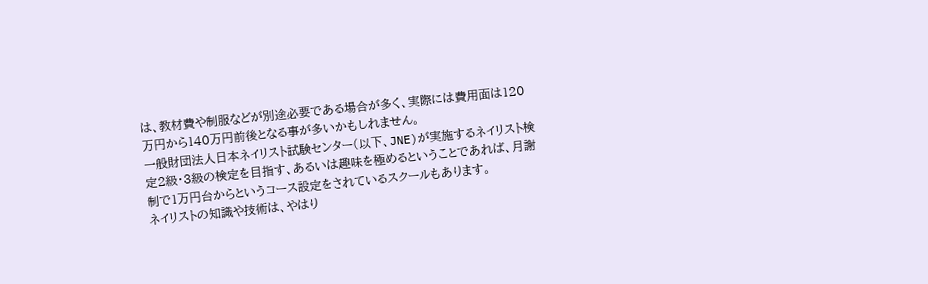は、教材費や制服などが別途必要である場合が多く、実際には費用面は120万円から140万円前後となる事が多いかもしれません。
一般財団法人日本ネイリスト試験センター(以下、JNE)が実施するネイリスト検定2級・3級の検定を目指す、あるいは趣味を極めるということであれば、月謝制で1万円台からというコース設定をされているスクールもあります。
ネイリストの知識や技術は、やはり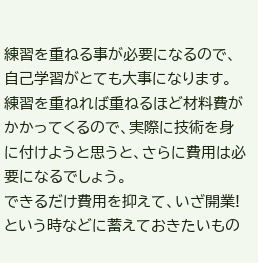練習を重ねる事が必要になるので、自己学習がとても大事になります。練習を重ねれば重ねるほど材料費がかかってくるので、実際に技術を身に付けようと思うと、さらに費用は必要になるでしょう。
できるだけ費用を抑えて、いざ開業!という時などに蓄えておきたいもの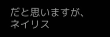だと思いますが、ネイリス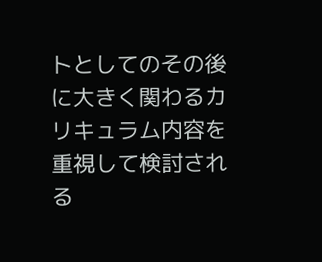トとしてのその後に大きく関わるカリキュラム内容を重視して検討される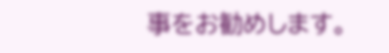事をお勧めします。